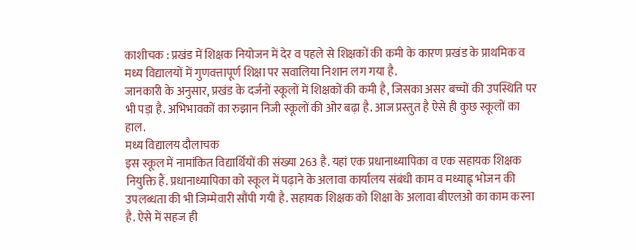काशीचक : प्रखंड में शिक्षक नियोजन में देर व पहले से शिक्षकों की कमी के कारण प्रखंड के प्राथमिक व मध्य विद्यालयों में गुणवत्तापूर्ण शिक्षा पर सवालिया निशान लग गया है.
जानकारी के अनुसार, प्रखंड के दर्जनों स्कूलों में शिक्षकों की कमी है, जिसका असर बच्चों की उपस्थिति पर भी पड़ा है. अभिभावकों का रुझान निजी स्कूलों की ओर बढ़ा है. आज प्रस्तुत है ऐसे ही कुछ स्कूलों का हाल.
मध्य विद्यालय दौलाचक
इस स्कूल में नामांकित विद्यार्थियों की संख्या 263 है. यहां एक प्रधानाध्यापिका व एक सहायक शिक्षक नियुक्ति हैं. प्रधानाध्यापिका को स्कूल में पढ़ाने के अलावा कार्यालय संबंधी काम व मध्याह्न् भोजन की उपलब्धता की भी जिम्मेवारी सौंपी गयी है. सहायक शिक्षक को शिक्षा के अलावा बीएलओ का काम करना है. ऐसे में सहज ही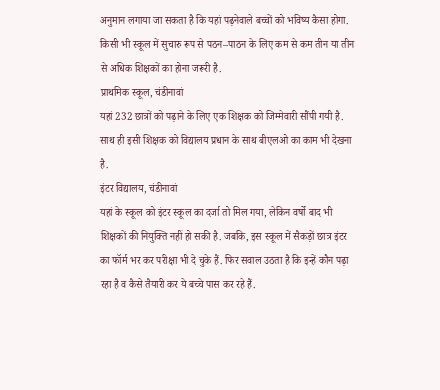अनुमान लगाया जा सकता है कि यहां पढ़नेवाले बच्चों को भविष्य कैसा होगा. किसी भी स्कूल में सुचारु रूप से पठन–पाठन के लिए कम से कम तीन या तीन से अधिक शिक्षकों का होना जरूरी है.
प्राथमिक स्कूल, चंडीनावां
यहां 232 छात्रों को पढ़ाने के लिए एक शिक्षक को जिम्मेवारी सौंपी गयी है. साथ ही इसी शिक्षक को विद्यालय प्रधान के साथ बीएलओ का काम भी देखना है.
इंटर विद्यालय, चंडीनावां
यहां के स्कूल को इंटर स्कूल का दर्जा तो मिल गया, लेकिन वर्षो बाद भी शिक्षकों की नियुक्ति नहीं हो सकी है. जबकि, इस स्कूल में सैकड़ों छात्र इंटर का फॉर्म भर कर परीक्षा भी दे चुके हैं. फिर सवाल उठता है कि इन्हें कौन पढ़ा रहा है व कैसे तैयारी कर ये बच्चे पास कर रहे हैं.